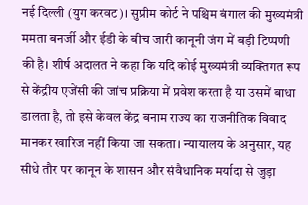नई दिल्ली (युग करवट)। सुप्रीम कोर्ट ने पश्चिम बंगाल की मुख्यमंत्री ममता बनर्जी और ईडी के बीच जारी कानूनी जंग में बड़ी टिप्पणी की है। शीर्ष अदालत ने कहा कि यदि कोई मुख्यमंत्री व्यक्तिगत रूप से केंद्रीय एजेंसी की जांच प्रक्रिया में प्रवेश करता है या उसमें बाधा डालता है, तो इसे केवल केंद्र बनाम राज्य का राजनीतिक विवाद मानकर खारिज नहीं किया जा सकता। न्यायालय के अनुसार, यह सीधे तौर पर कानून के शासन और संवैधानिक मर्यादा से जुड़ा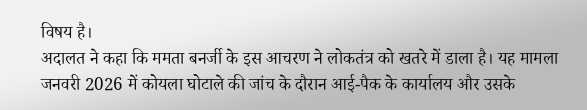विषय है।
अदालत ने कहा कि ममता बनर्जी के इस आचरण ने लोकतंत्र को खतरे में डाला है। यह मामला जनवरी 2026 में कोयला घोटाले की जांच के दौरान आई-पैक के कार्यालय और उसके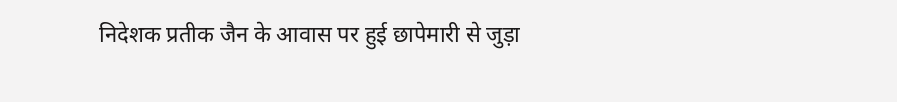निदेशक प्रतीक जैन के आवास पर हुई छापेमारी से जुड़ा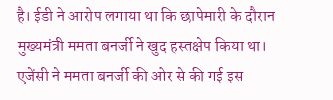है। ईडी ने आरोप लगाया था कि छापेमारी के दौरान मुख्यमंत्री ममता बनर्जी ने खुद हस्तक्षेप किया था। एजेंसी ने ममता बनर्जी की ओर से की गई इस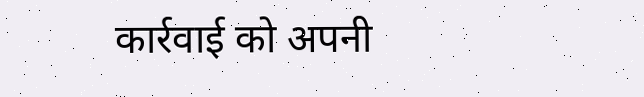कार्रवाई को अपनी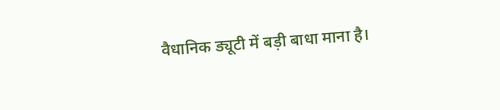वैधानिक ड्यूटी में बड़ी बाधा माना है।